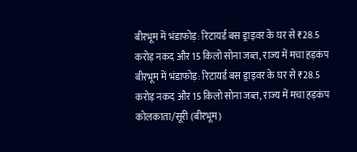बीरभूम में भंडाफोड़: रिटायर्ड बस ड्राइवर के घर से ₹28.5 करोड़ नकद और 15 किलो सोना जब्त, राज्य में मचा हड़कंप
बीरभूम में भंडाफोड़: रिटायर्ड बस ड्राइवर के घर से ₹28.5 करोड़ नकद और 15 किलो सोना जब्त, राज्य में मचा हड़कंप
कोलकाता/सूरी (बीरभूम)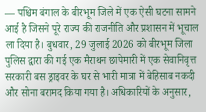— पश्चिम बंगाल के बीरभूम जिले में एक ऐसी घटना सामने आई है जिसने पूरे राज्य की राजनीति और प्रशासन में भूचाल ला दिया है। बुधवार, 29 जुलाई 2026 को बीरभूम जिला पुलिस द्वारा की गई एक मैराथन छापेमारी में एक सेवानिवृत्त सरकारी बस ड्राइवर के घर से भारी मात्रा में बेहिसाब नकदी और सोना बरामद किया गया है। अधिकारियों के अनुसार,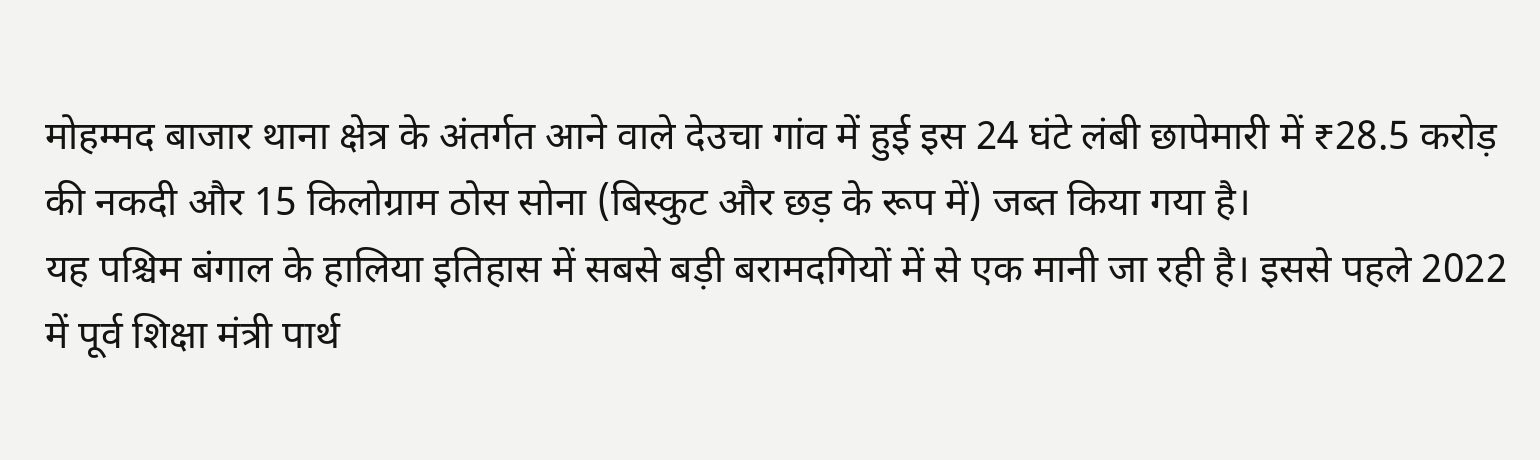मोहम्मद बाजार थाना क्षेत्र के अंतर्गत आने वाले देउचा गांव में हुई इस 24 घंटे लंबी छापेमारी में ₹28.5 करोड़ की नकदी और 15 किलोग्राम ठोस सोना (बिस्कुट और छड़ के रूप में) जब्त किया गया है।
यह पश्चिम बंगाल के हालिया इतिहास में सबसे बड़ी बरामदगियों में से एक मानी जा रही है। इससे पहले 2022 में पूर्व शिक्षा मंत्री पार्थ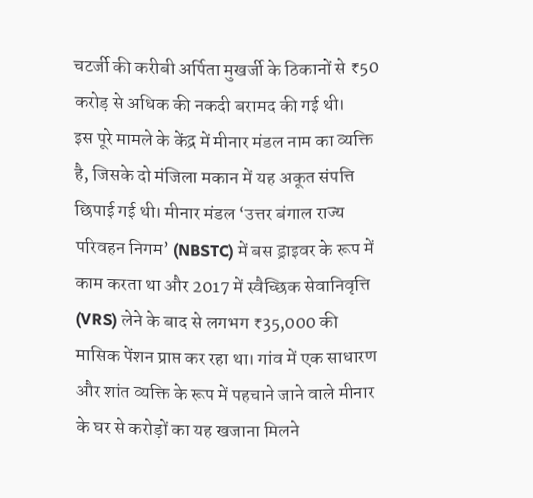चटर्जी की करीबी अर्पिता मुखर्जी के ठिकानों से ₹50 करोड़ से अधिक की नकदी बरामद की गई थी।
इस पूरे मामले के केंद्र में मीनार मंडल नाम का व्यक्ति है, जिसके दो मंजिला मकान में यह अकूत संपत्ति छिपाई गई थी। मीनार मंडल ‘उत्तर बंगाल राज्य परिवहन निगम’ (NBSTC) में बस ड्राइवर के रूप में काम करता था और 2017 में स्वैच्छिक सेवानिवृत्ति (VRS) लेने के बाद से लगभग ₹35,000 की मासिक पेंशन प्राप्त कर रहा था। गांव में एक साधारण और शांत व्यक्ति के रूप में पहचाने जाने वाले मीनार के घर से करोड़ों का यह खजाना मिलने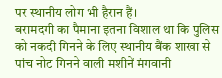पर स्थानीय लोग भी हैरान हैं।
बरामदगी का पैमाना इतना विशाल था कि पुलिस को नकदी गिनने के लिए स्थानीय बैंक शाखा से पांच नोट गिनने वाली मशीनें मंगवानी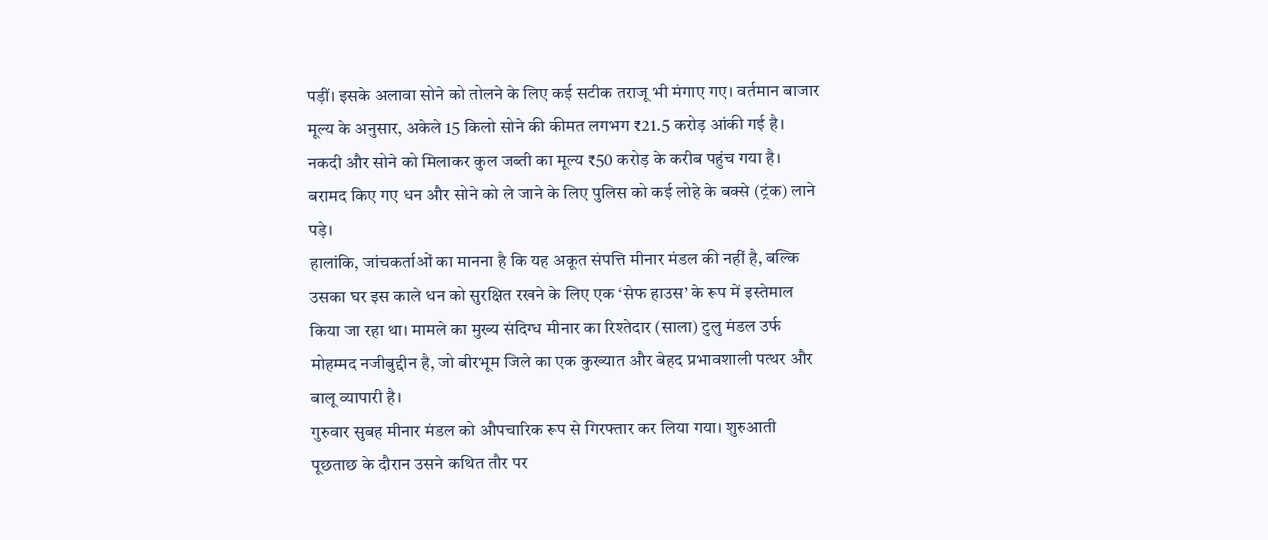पड़ीं। इसके अलावा सोने को तोलने के लिए कई सटीक तराजू भी मंगाए गए। वर्तमान बाजार मूल्य के अनुसार, अकेले 15 किलो सोने की कीमत लगभग ₹21.5 करोड़ आंकी गई है। नकदी और सोने को मिलाकर कुल जब्ती का मूल्य ₹50 करोड़ के करीब पहुंच गया है। बरामद किए गए धन और सोने को ले जाने के लिए पुलिस को कई लोहे के बक्से (ट्रंक) लाने पड़े।
हालांकि, जांचकर्ताओं का मानना है कि यह अकूत संपत्ति मीनार मंडल की नहीं है, बल्कि उसका घर इस काले धन को सुरक्षित रखने के लिए एक ‘सेफ हाउस’ के रूप में इस्तेमाल किया जा रहा था। मामले का मुख्य संदिग्ध मीनार का रिश्तेदार (साला) टुलु मंडल उर्फ मोहम्मद नजीबुद्दीन है, जो बीरभूम जिले का एक कुख्यात और बेहद प्रभावशाली पत्थर और बालू व्यापारी है।
गुरुवार सुबह मीनार मंडल को औपचारिक रूप से गिरफ्तार कर लिया गया। शुरुआती पूछताछ के दौरान उसने कथित तौर पर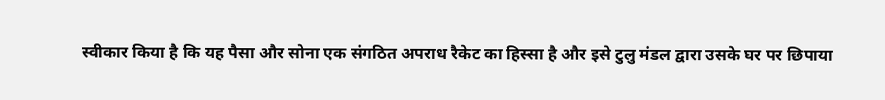स्वीकार किया है कि यह पैसा और सोना एक संगठित अपराध रैकेट का हिस्सा है और इसे टुलु मंडल द्वारा उसके घर पर छिपाया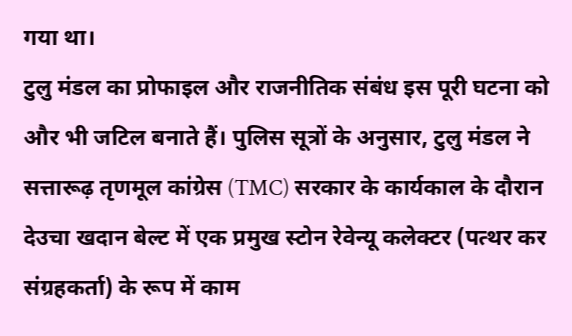गया था।
टुलु मंडल का प्रोफाइल और राजनीतिक संबंध इस पूरी घटना को और भी जटिल बनाते हैं। पुलिस सूत्रों के अनुसार, टुलु मंडल ने सत्तारूढ़ तृणमूल कांग्रेस (TMC) सरकार के कार्यकाल के दौरान देउचा खदान बेल्ट में एक प्रमुख स्टोन रेवेन्यू कलेक्टर (पत्थर कर संग्रहकर्ता) के रूप में काम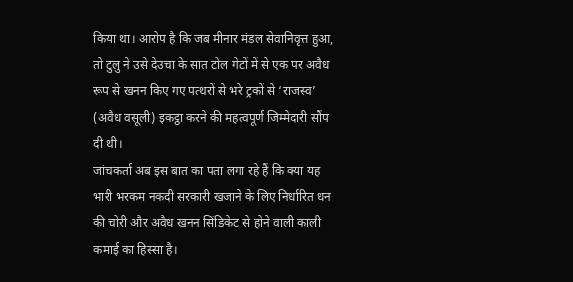किया था। आरोप है कि जब मीनार मंडल सेवानिवृत्त हुआ, तो टुलु ने उसे देउचा के सात टोल गेटों में से एक पर अवैध रूप से खनन किए गए पत्थरों से भरे ट्रकों से ‘राजस्व’ (अवैध वसूली) इकट्ठा करने की महत्वपूर्ण जिम्मेदारी सौंप दी थी।
जांचकर्ता अब इस बात का पता लगा रहे हैं कि क्या यह भारी भरकम नकदी सरकारी खजाने के लिए निर्धारित धन की चोरी और अवैध खनन सिंडिकेट से होने वाली काली कमाई का हिस्सा है।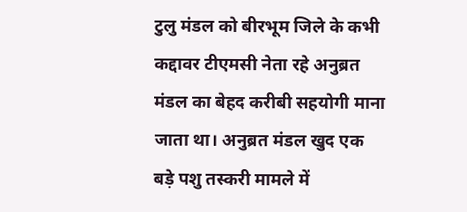टुलु मंडल को बीरभूम जिले के कभी कद्दावर टीएमसी नेता रहे अनुब्रत मंडल का बेहद करीबी सहयोगी माना जाता था। अनुब्रत मंडल खुद एक बड़े पशु तस्करी मामले में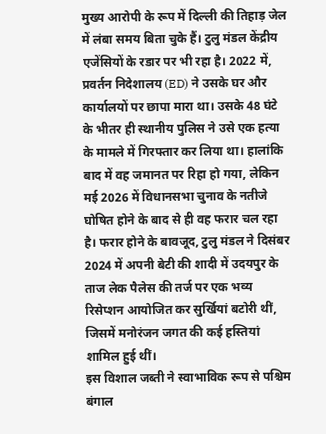मुख्य आरोपी के रूप में दिल्ली की तिहाड़ जेल में लंबा समय बिता चुके हैं। टुलु मंडल केंद्रीय एजेंसियों के रडार पर भी रहा है। 2022 में, प्रवर्तन निदेशालय (ED) ने उसके घर और कार्यालयों पर छापा मारा था। उसके 48 घंटे के भीतर ही स्थानीय पुलिस ने उसे एक हत्या के मामले में गिरफ्तार कर लिया था। हालांकि बाद में वह जमानत पर रिहा हो गया, लेकिन मई 2026 में विधानसभा चुनाव के नतीजे घोषित होने के बाद से ही वह फरार चल रहा है। फरार होने के बावजूद, टुलु मंडल ने दिसंबर 2024 में अपनी बेटी की शादी में उदयपुर के ताज लेक पैलेस की तर्ज पर एक भव्य रिसेप्शन आयोजित कर सुर्खियां बटोरी थीं, जिसमें मनोरंजन जगत की कई हस्तियां शामिल हुई थीं।
इस विशाल जब्ती ने स्वाभाविक रूप से पश्चिम बंगाल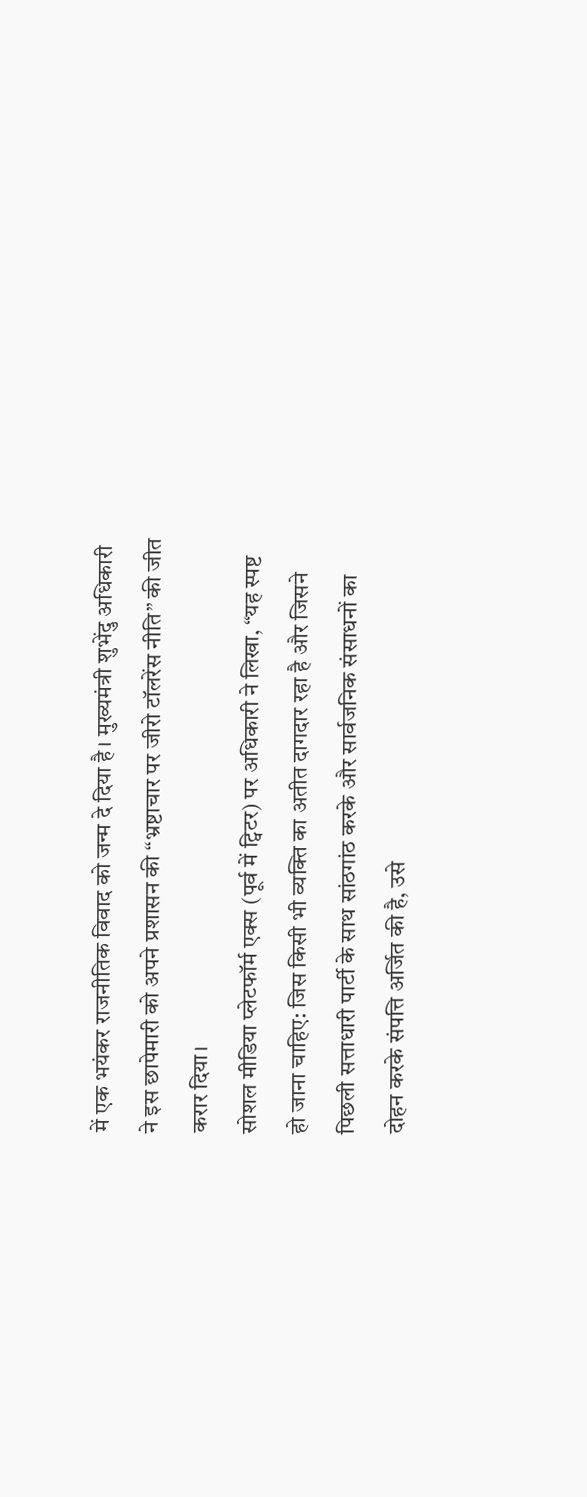में एक भयंकर राजनीतिक विवाद को जन्म दे दिया है। मुख्यमंत्री शुभेंदु अधिकारी ने इस छापेमारी को अपने प्रशासन की “भ्रष्टाचार पर जीरो टॉलरेंस नीति” की जीत करार दिया।
सोशल मीडिया प्लेटफॉर्म एक्स (पूर्व में ट्विटर) पर अधिकारी ने लिखा, “यह स्पष्ट हो जाना चाहिए: जिस किसी भी व्यक्ति का अतीत दागदार रहा है और जिसने पिछली सत्ताधारी पार्टी के साथ सांठगांठ करके और सार्वजनिक संसाधनों का दोहन करके संपत्ति अर्जित की है, उसे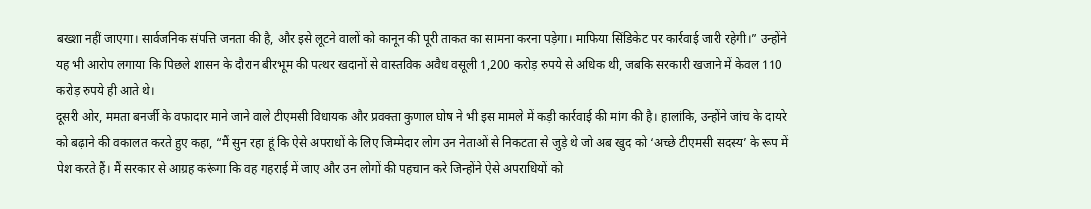बख्शा नहीं जाएगा। सार्वजनिक संपत्ति जनता की है, और इसे लूटने वालों को कानून की पूरी ताकत का सामना करना पड़ेगा। माफिया सिंडिकेट पर कार्रवाई जारी रहेगी।” उन्होंने यह भी आरोप लगाया कि पिछले शासन के दौरान बीरभूम की पत्थर खदानों से वास्तविक अवैध वसूली 1,200 करोड़ रुपये से अधिक थी, जबकि सरकारी खजाने में केवल 110 करोड़ रुपये ही आते थे।
दूसरी ओर, ममता बनर्जी के वफादार माने जाने वाले टीएमसी विधायक और प्रवक्ता कुणाल घोष ने भी इस मामले में कड़ी कार्रवाई की मांग की है। हालांकि, उन्होंने जांच के दायरे को बढ़ाने की वकालत करते हुए कहा, “मैं सुन रहा हूं कि ऐसे अपराधों के लिए जिम्मेदार लोग उन नेताओं से निकटता से जुड़े थे जो अब खुद को ‘अच्छे टीएमसी सदस्य’ के रूप में पेश करते हैं। मैं सरकार से आग्रह करूंगा कि वह गहराई में जाए और उन लोगों की पहचान करे जिन्होंने ऐसे अपराधियों को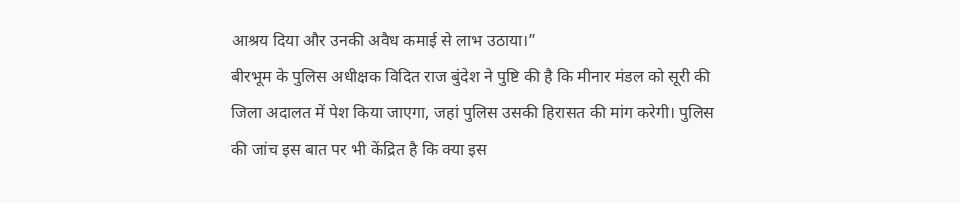आश्रय दिया और उनकी अवैध कमाई से लाभ उठाया।”
बीरभूम के पुलिस अधीक्षक विदित राज बुंदेश ने पुष्टि की है कि मीनार मंडल को सूरी की जिला अदालत में पेश किया जाएगा, जहां पुलिस उसकी हिरासत की मांग करेगी। पुलिस की जांच इस बात पर भी केंद्रित है कि क्या इस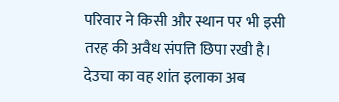परिवार ने किसी और स्थान पर भी इसी तरह की अवैध संपत्ति छिपा रखी है। देउचा का वह शांत इलाका अब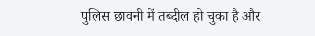पुलिस छावनी में तब्दील हो चुका है और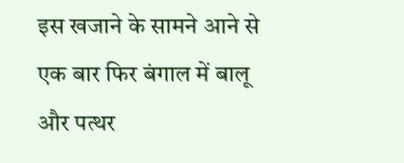इस खजाने के सामने आने से एक बार फिर बंगाल में बालू और पत्थर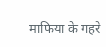माफिया के गहरे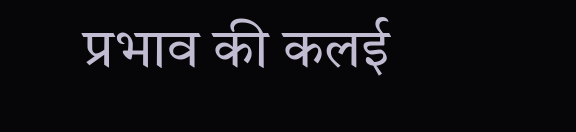प्रभाव की कलई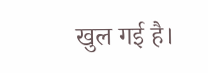खुल गई है।